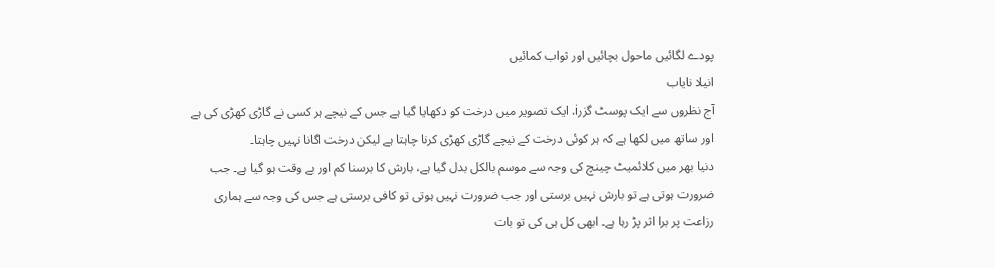پودے لگائیں ماحول بچائیں اور ثواب کمائیں
انیلا نایاب
آج نظروں سے ایک پوسٹ گزرi. ایک تصویر میں درخت کو دکھایا گیا ہے جس کے نیچے ہر کسی نے گاڑی کھڑی کی ہے اور ساتھ میں لکھا ہے کہ ہر کوئی درخت کے نیچے گاڑی کھڑی کرنا چاہتا ہے لیکن درخت اگانا نہیں چاہتا۔
دنیا بھر میں کلائمیٹ چینچ کی وجہ سے موسم بالکل بدل گیا ہے، بارش کا برسنا کم اور بے وقت ہو گیا ہے۔ جب ضرورت ہوتی ہے تو بارش نہیں برستی اور جب ضرورت نہیں ہوتی تو کافی برستی ہے جس کی وجہ سے ہماری رزاعت پر برا اثر پڑ رہا ہے۔ ابھی کل ہی کی تو بات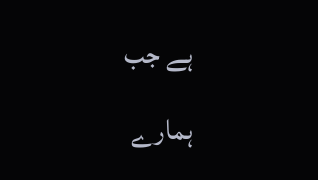ہے جب ہمارے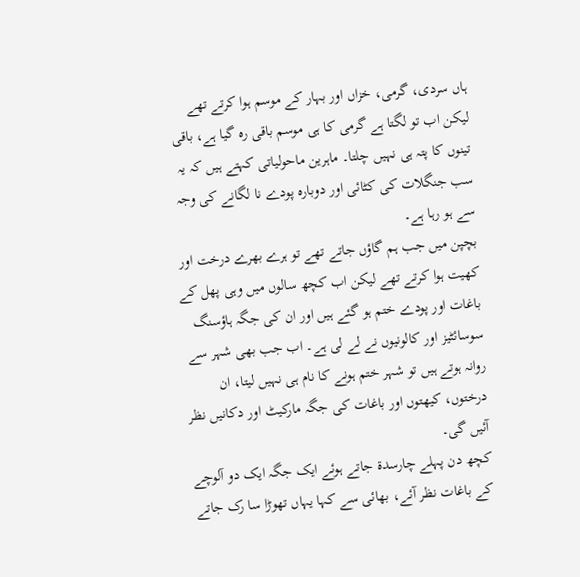ہاں سردی، گرمی، خزاں اور بہار کے موسم ہوا کرتے تھے لیکن اب تو لگتا ہے گرمی کا ہی موسم باقی رہ گیا ہے، باقی تینوں کا پتہ ہی نہیں چلتا۔ ماہرین ماحولیاتی کہتے ہیں کہ یہ سب جنگلات کی کٹائی اور دوبارہ پودے نا لگانے کی وجہ سے ہو رہا ہے۔
بچپن میں جب ہم گاؤں جاتے تھے تو ہرے بھرے درخت اور کھیت ہوا کرتے تھے لیکن اب کچھ سالوں میں وہی پھل کے باغات اور پودے ختم ہو گئے ہیں اور ان کی جگہ ہاؤسنگ سوسائٹیز اور کالونیوں نے لے لی ہے۔ اب جب بھی شہر سے روانہ ہوتے ہیں تو شہر ختم ہونے کا نام ہی نہیں لیتا، ان درختوں، کیھتوں اور باغات کی جگہ مارکیٹ اور دکانیں نظر آئیں گی۔
کچھ دن پہلے چارسدۃ جاتے ہوئے ایک جگہ ایک دو آلوچے کے باغات نظر آئے، بھائی سے کہا یہاں تھوڑا سا رک جاتے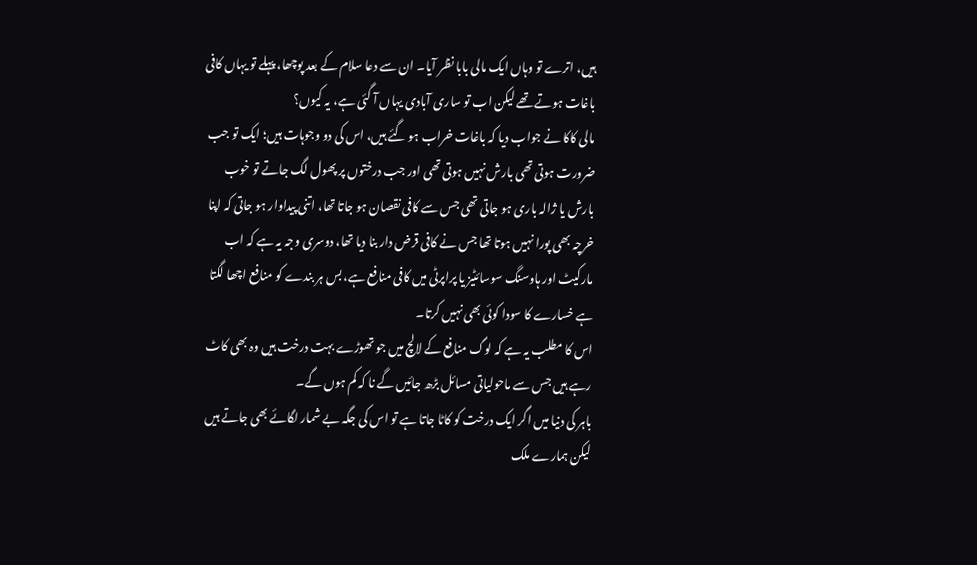ہیں، اترے تو وہاں ایک مالی بابا نظر آیا۔ ان سے دعا سلام کے بعد پوچھا، پہلے تو یہاں کافی باغات ہوتے تھے لیکن اب تو ساری آبادی یہاں آ گئی ہے، یہ کیوں؟
مالی کاکا نے جواب دیا کہ باغات خراب ہو گئے ہیں، اس کی دو وجوہات ہیں؛ ایک تو جب ضرورت ہوتی تھی بارش نہیں ہوتی تھی اور جب درختوں پر پھول لگ جاتے تو خوب بارش یا ژالہ باری ہو جاتی تھی جس سے کافی نقصان ہو جاتا تھا، اتنی پیداوار ہو جاتی کہ اپنا خرچہ بھی پورا نہیں ہوتا تھا جس نے کافی قرض دار بنا دیا تھا، دوسری وجہ یہ ہے کہ اب مارکیٹ اور ہاوسنگ سوسائٹیز یا پراپرٹی میں کافی منافع ہے، بس ہر بندے کو منافع اچھا لگتا ہے خسارے کا سودا کوئی بھی نہیں کرتا۔
اس کا مطلب یہ ہے کہ لوگ منافع کے لالچ میں جو تھوڑے بہت درخت ہیں وہ بھی کاٹ رہے ہیں جس سے ماحولیاتی مسائل بڑھ جائیں گے نا کہ کم ہوں گے۔
باہر کی دنیا میں اگر ایک درخت کو کاٹا جاتا ہے تو اس کی جگہ بے شمار لگائے بھی جاتے ہیں لیکن ہمارے ملک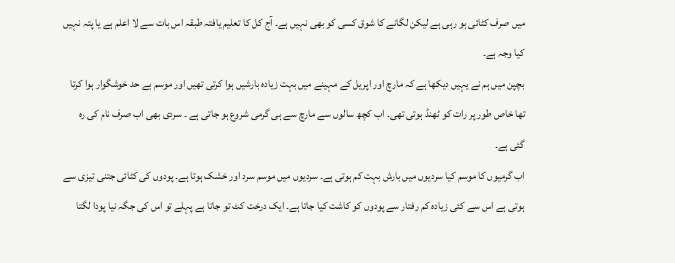میں صرف کٹائی ہو رہی ہے لیکن لگانے کا شوق کسی کو بھی نہیں ہے۔ آج کل کا تعلیم یافتہ طبقہ اس بات سے لا اعلم ہے یا پتہ نہیں کیا وجہ ہے۔
بچپن میں ہم نے یہیں دیکھا ہے کہ مارچ اور اپریل کے مہینے میں بہت زیادہ بارشیں ہوا کرتی تھیں اور موسم بے حد خوشگوار ہوا کرتا تھا خاص طور پر رات کو ٹھنڈ ہوتی تھی۔ اب کچھ سالوں سے مارچ سے ہی گرمی شروع ہو جاتی ہے ۔ سردی بھی اب صرف نام کی رہ گئی ہے۔
اب گرمیوں کا موسم کیا سردیوں میں بارش بہت کم ہوتی ہے۔ سردیوں میں موسم سرد اور خشک ہوتا ہے۔ پودوں کی کٹائی جتنی تیزی سے ہوتی ہے اس سے کئی زیادہ کم رفتار سے پودوں کو کاشت کیا جاتا ہے۔ ایک درخت کٹ تو جاتا ہے پہلے تو اس کی جگہ نیا پودا لگتا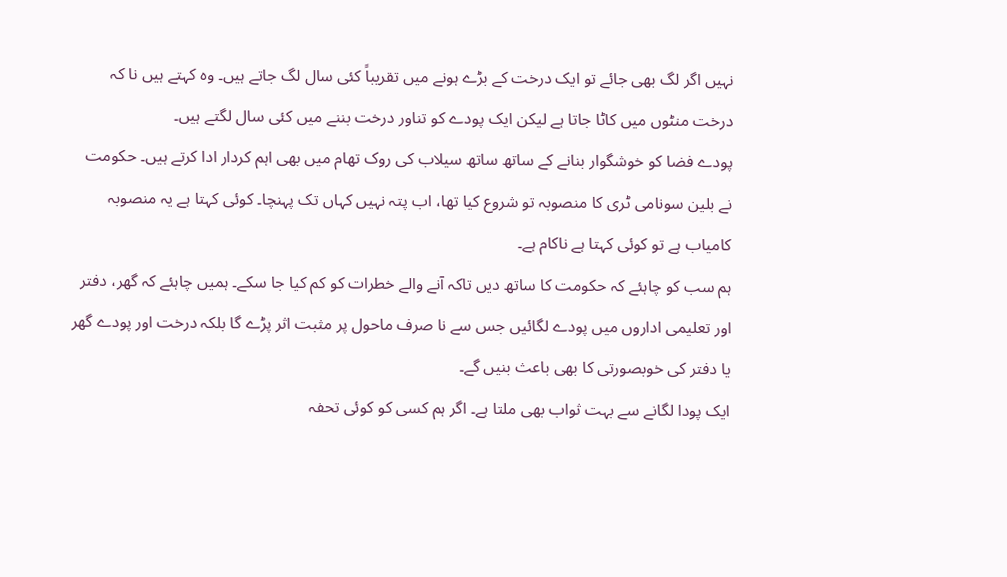نہیں اگر لگ بھی جائے تو ایک درخت کے بڑے ہونے میں تقریباً کئی سال لگ جاتے ہیں۔ وہ کہتے ہیں نا کہ درخت منٹوں میں کاٹا جاتا ہے لیکن ایک پودے کو تناور درخت بننے میں کئی سال لگتے ہیں۔
پودے فضا کو خوشگوار بنانے کے ساتھ ساتھ سیلاب کی روک تھام میں بھی اہم کردار ادا کرتے ہیں۔ حکومت نے بلین سونامی ٹری کا منصوبہ تو شروع کیا تھا، اب پتہ نہیں کہاں تک پہنچا۔ کوئی کہتا ہے یہ منصوبہ کامیاب ہے تو کوئی کہتا ہے ناکام ہے۔
ہم سب کو چاہئے کہ حکومت کا ساتھ دیں تاکہ آنے والے خطرات کو کم کیا جا سکے۔ ہمیں چاہئے کہ گھر، دفتر اور تعلیمی اداروں میں پودے لگائیں جس سے نا صرف ماحول پر مثبت اثر پڑے گا بلکہ درخت اور پودے گھر یا دفتر کی خوبصورتی کا بھی باعث بنیں گے۔
ایک پودا لگانے سے بہت ثواب بھی ملتا ہے۔ اگر ہم کسی کو کوئی تحفہ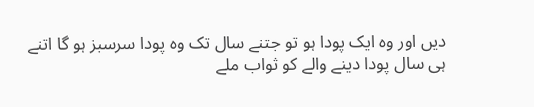دیں اور وہ ایک پودا ہو تو جتنے سال تک وہ پودا سرسبز ہو گا اتنے ہی سال پودا دینے والے کو ثواب ملے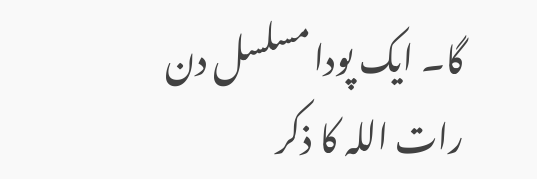گا۔ ایک پودا مسلسل دن رات اللہ کا ذکر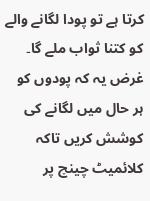کرتا ہے تو پودا لگانے والے کو کتنا ثواب ملے گا۔ غرض یہ کہ پودوں کو ہر حال میں لگانے کی کوشش کریں تاکہ کلائمیٹ چینچ پر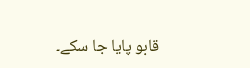قابو پایا جا سکے۔